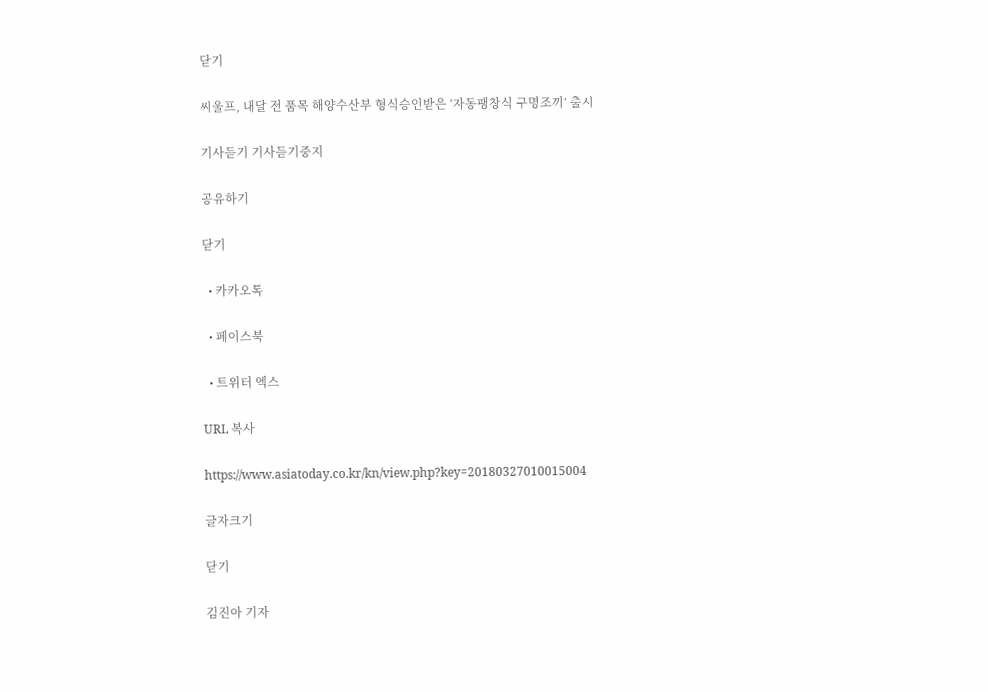닫기

씨울프, 내달 전 품목 해양수산부 형식승인받은 ‘자동팽창식 구명조끼’ 출시

기사듣기 기사듣기중지

공유하기

닫기

  • 카카오톡

  • 페이스북

  • 트위터 엑스

URL 복사

https://www.asiatoday.co.kr/kn/view.php?key=20180327010015004

글자크기

닫기

김진아 기자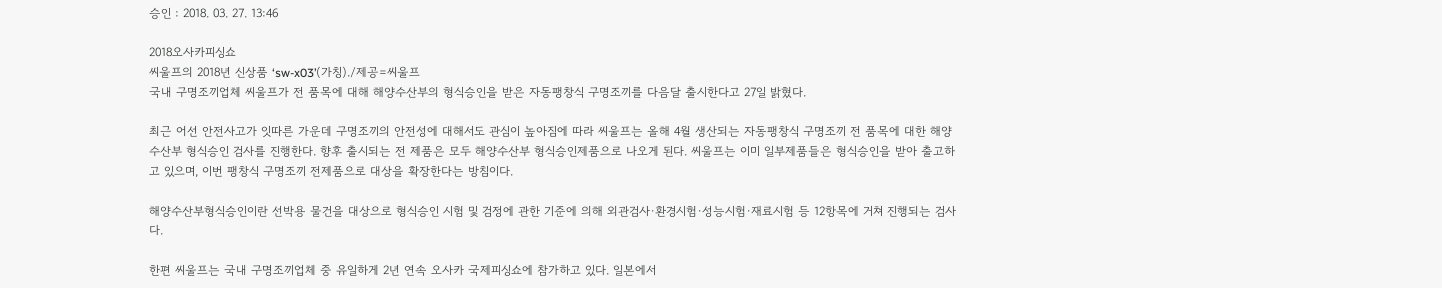승인 : 2018. 03. 27. 13:46

2018오사카피싱쇼
씨울프의 2018년 신상품 ‘sw-x03’(가칭)./제공=씨울프
국내 구명조끼업체 씨울프가 전 품목에 대해 해양수산부의 형식승인을 받은 자동팽창식 구명조끼를 다음달 출시한다고 27일 밝혔다.

최근 어선 안전사고가 잇따른 가운데 구명조끼의 안전성에 대해서도 관심이 높아짐에 따라 씨울프는 올해 4월 생산되는 자동팽창식 구명조끼 전 품목에 대한 해양수산부 형식승인 검사를 진행한다. 향후 출시되는 전 제품은 모두 해양수산부 형식승인제품으로 나오게 된다. 씨울프는 이미 일부제품들은 형식승인을 받아 출고하고 있으며, 이번 팽창식 구명조끼 전제품으로 대상을 확장한다는 방침이다.

해양수산부형식승인이란 선박용 물건을 대상으로 형식승인 시험 및 검정에 관한 기준에 의해 외관검사·환경시험·성능시험·재료시험 등 12항목에 거쳐 진행되는 검사다.

한편 씨울프는 국내 구명조끼업체 중 유일하게 2년 연속 오사카 국제피싱쇼에 참가하고 있다. 일본에서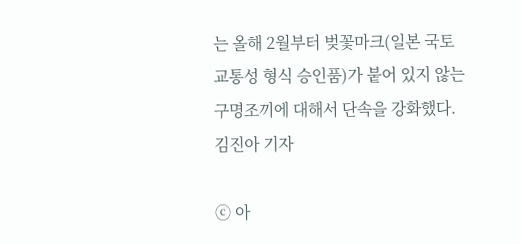는 올해 2월부터 벚꽃마크(일본 국토교통성 형식 승인품)가 붙어 있지 않는 구명조끼에 대해서 단속을 강화했다.
김진아 기자

ⓒ 아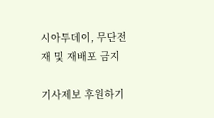시아투데이, 무단전재 및 재배포 금지

기사제보 후원하기